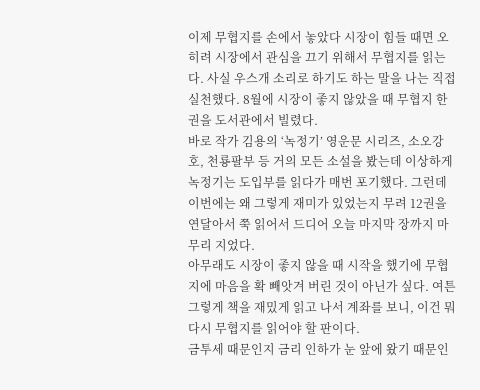이제 무협지를 손에서 놓았다 시장이 힘들 때면 오히려 시장에서 관심을 끄기 위해서 무협지를 읽는다. 사실 우스개 소리로 하기도 하는 말을 나는 직접 실천했다. 8월에 시장이 좋지 않았을 때 무협지 한 권을 도서관에서 빌렸다.
바로 작가 김용의 ‘녹정기’ 영운문 시리즈, 소오강호, 천룡팔부 등 거의 모든 소설을 봤는데 이상하게 녹정기는 도입부를 읽다가 매번 포기했다. 그런데 이번에는 왜 그렇게 재미가 있었는지 무려 12권을 연달아서 쭉 읽어서 드디어 오늘 마지막 장까지 마무리 지었다.
아무래도 시장이 좋지 않을 때 시작을 했기에 무협지에 마음을 확 빼앗겨 버린 것이 아닌가 싶다. 여튼 그렇게 책을 재밌게 읽고 나서 계좌를 보니, 이건 뭐 다시 무협지를 읽어야 할 판이다.
금투세 때문인지 금리 인하가 눈 앞에 왔기 때문인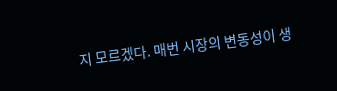지 모르겠다. 매번 시장의 변동성이 생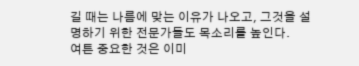길 때는 나름에 맞는 이유가 나오고, 그것을 설명하기 위한 전문가들도 목소리를 높인다.
여튼 중요한 것은 이미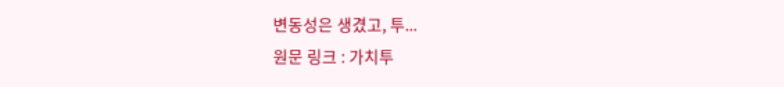변동성은 생겼고, 투...
원문 링크 : 가치투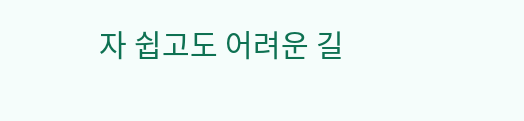자 쉽고도 어려운 길